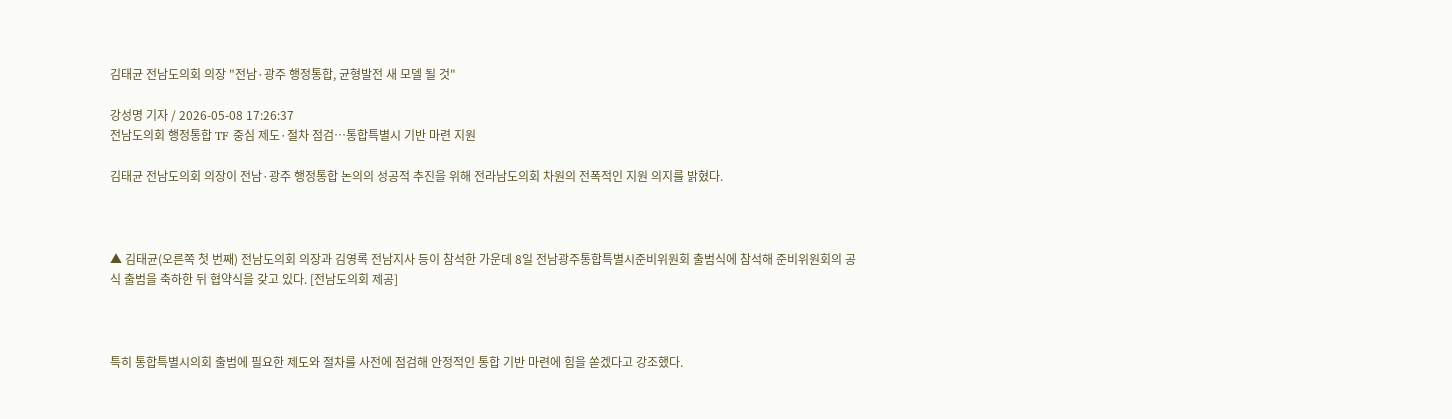김태균 전남도의회 의장 "전남·광주 행정통합, 균형발전 새 모델 될 것"

강성명 기자 / 2026-05-08 17:26:37
전남도의회 행정통합 TF 중심 제도·절차 점검…통합특별시 기반 마련 지원

김태균 전남도의회 의장이 전남·광주 행정통합 논의의 성공적 추진을 위해 전라남도의회 차원의 전폭적인 지원 의지를 밝혔다.



▲ 김태균(오른쪽 첫 번째) 전남도의회 의장과 김영록 전남지사 등이 참석한 가운데 8일 전남광주통합특별시준비위원회 출범식에 참석해 준비위원회의 공식 출범을 축하한 뒤 협약식을 갖고 있다. [전남도의회 제공]



특히 통합특별시의회 출범에 필요한 제도와 절차를 사전에 점검해 안정적인 통합 기반 마련에 힘을 쏟겠다고 강조했다.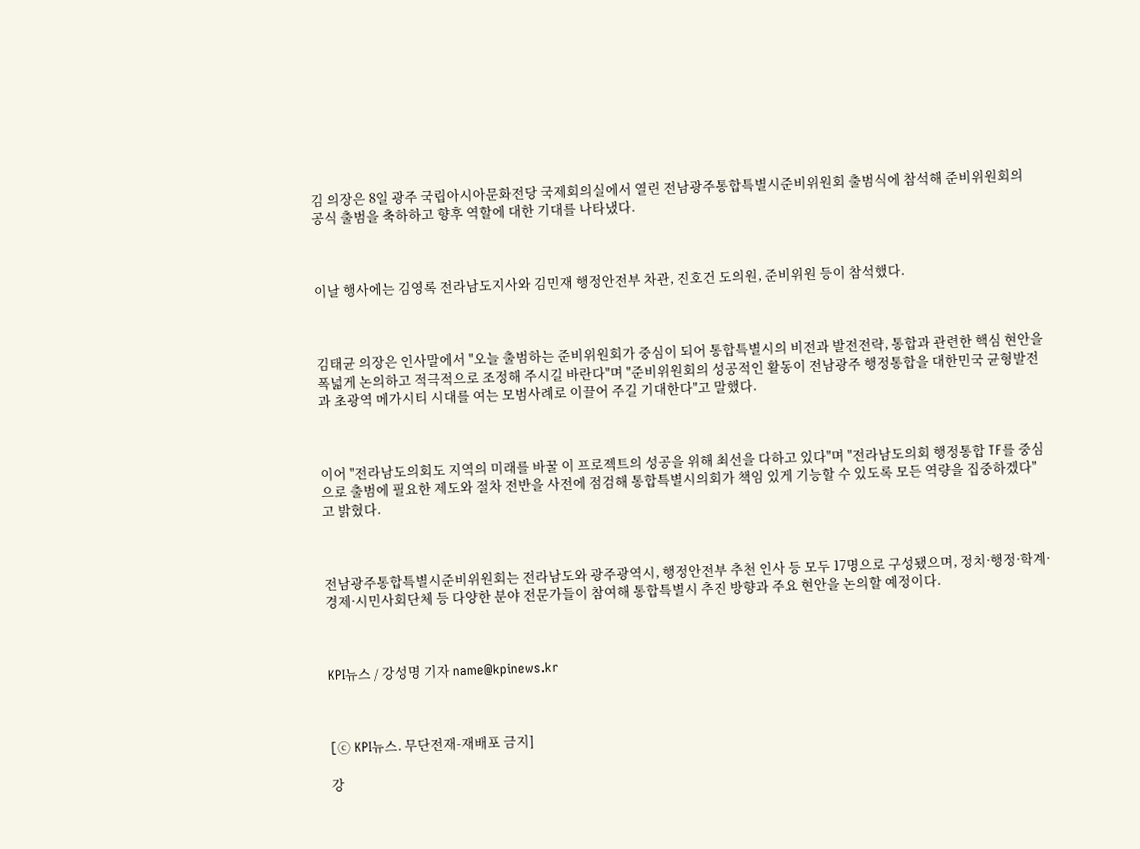김 의장은 8일 광주 국립아시아문화전당 국제회의실에서 열린 전남광주통합특별시준비위원회 출범식에 참석해 준비위원회의 공식 출범을 축하하고 향후 역할에 대한 기대를 나타냈다.



이날 행사에는 김영록 전라남도지사와 김민재 행정안전부 차관, 진호건 도의원, 준비위원 등이 참석했다.



김태균 의장은 인사말에서 "오늘 출범하는 준비위원회가 중심이 되어 통합특별시의 비전과 발전전략, 통합과 관련한 핵심 현안을 폭넓게 논의하고 적극적으로 조정해 주시길 바란다"며 "준비위원회의 성공적인 활동이 전남광주 행정통합을 대한민국 균형발전과 초광역 메가시티 시대를 여는 모범사례로 이끌어 주길 기대한다"고 말했다.



이어 "전라남도의회도 지역의 미래를 바꿀 이 프로젝트의 성공을 위해 최선을 다하고 있다"며 "전라남도의회 행정통합 TF를 중심으로 출범에 필요한 제도와 절차 전반을 사전에 점검해 통합특별시의회가 책임 있게 기능할 수 있도록 모든 역량을 집중하겠다"고 밝혔다.



전남광주통합특별시준비위원회는 전라남도와 광주광역시, 행정안전부 추천 인사 등 모두 17명으로 구성됐으며, 정치·행정·학계·경제·시민사회단체 등 다양한 분야 전문가들이 참여해 통합특별시 추진 방향과 주요 현안을 논의할 예정이다.



KPI뉴스 / 강성명 기자 name@kpinews.kr



[ⓒ KPI뉴스. 무단전재-재배포 금지]

강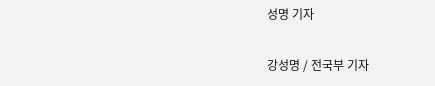성명 기자

강성명 / 전국부 기자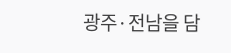광주·전남을 담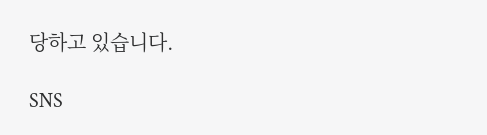당하고 있습니다.

SNS